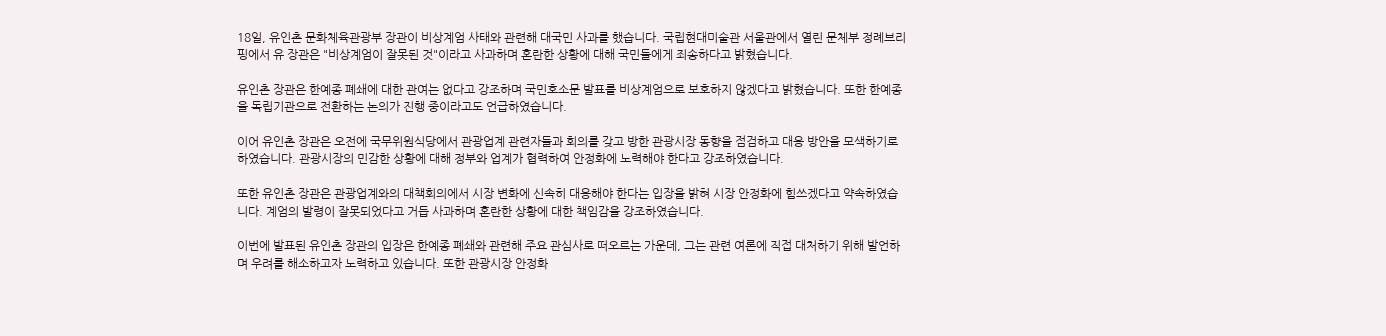18일, 유인촌 문화체육관광부 장관이 비상계엄 사태와 관련해 대국민 사과를 했습니다. 국립현대미술관 서울관에서 열린 문체부 정례브리핑에서 유 장관은 "비상계엄이 잘못된 것"이라고 사과하며 혼란한 상황에 대해 국민들에게 죄송하다고 밝혔습니다.

유인촌 장관은 한예종 폐쇄에 대한 관여는 없다고 강조하며 국민호소문 발표를 비상계엄으로 보호하지 않겠다고 밝혔습니다. 또한 한예종을 독립기관으로 전환하는 논의가 진행 중이라고도 언급하였습니다.

이어 유인촌 장관은 오전에 국무위원식당에서 관광업계 관련자들과 회의를 갖고 방한 관광시장 동향을 점검하고 대응 방안을 모색하기로 하였습니다. 관광시장의 민감한 상황에 대해 정부와 업계가 협력하여 안정화에 노력해야 한다고 강조하였습니다.

또한 유인촌 장관은 관광업계와의 대책회의에서 시장 변화에 신속히 대응해야 한다는 입장을 밝혀 시장 안정화에 힘쓰겠다고 약속하였습니다. 계엄의 발령이 잘못되었다고 거듭 사과하며 혼란한 상황에 대한 책임감을 강조하였습니다.

이번에 발표된 유인촌 장관의 입장은 한예종 폐쇄와 관련해 주요 관심사로 떠오르는 가운데, 그는 관련 여론에 직접 대처하기 위해 발언하며 우려를 해소하고자 노력하고 있습니다. 또한 관광시장 안정화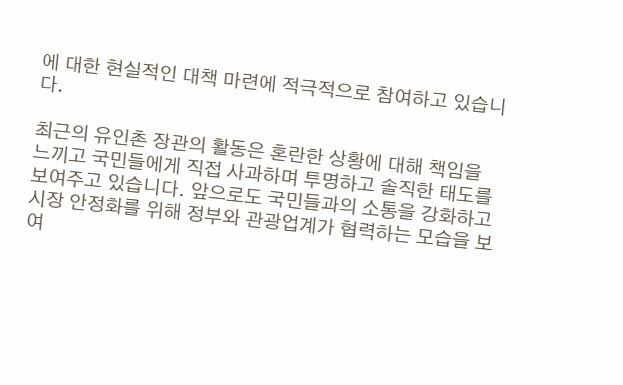에 대한 현실적인 대책 마련에 적극적으로 참여하고 있습니다.

최근의 유인촌 장관의 활동은 혼란한 상황에 대해 책임을 느끼고 국민들에게 직접 사과하며 투명하고 솔직한 태도를 보여주고 있습니다. 앞으로도 국민들과의 소통을 강화하고 시장 안정화를 위해 정부와 관광업계가 협력하는 모습을 보여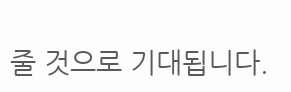줄 것으로 기대됩니다.